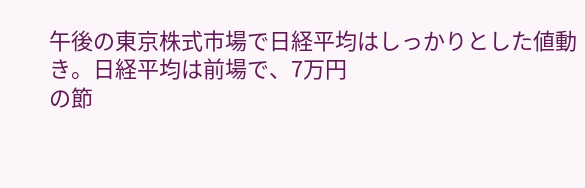午後の東京株式市場で日経平均はしっかりとした値動き。日経平均は前場で、7万円
の節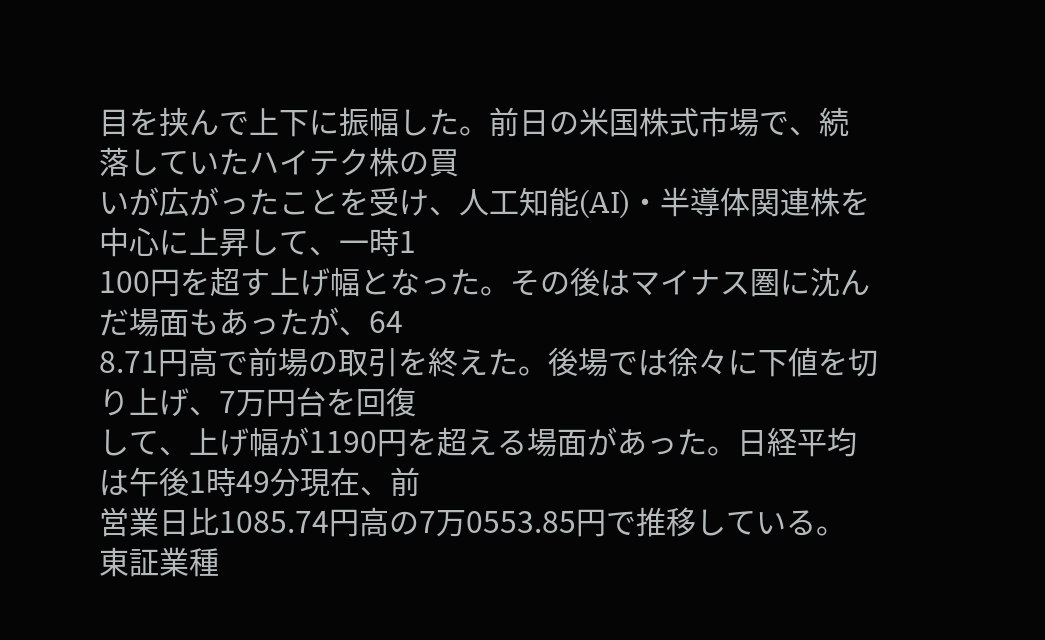目を挟んで上下に振幅した。前日の米国株式市場で、続落していたハイテク株の買
いが広がったことを受け、人工知能(AI)・半導体関連株を中心に上昇して、一時1
100円を超す上げ幅となった。その後はマイナス圏に沈んだ場面もあったが、64
8.71円高で前場の取引を終えた。後場では徐々に下値を切り上げ、7万円台を回復
して、上げ幅が1190円を超える場面があった。日経平均は午後1時49分現在、前
営業日比1085.74円高の7万0553.85円で推移している。
東証業種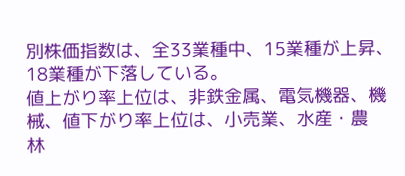別株価指数は、全33業種中、15業種が上昇、18業種が下落している。
値上がり率上位は、非鉄金属、電気機器、機械、値下がり率上位は、小売業、水産・農
林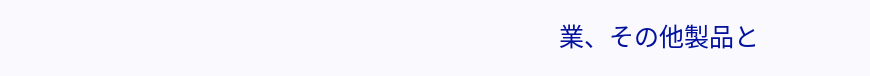業、その他製品と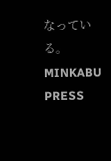なっている。
MINKABU PRESS